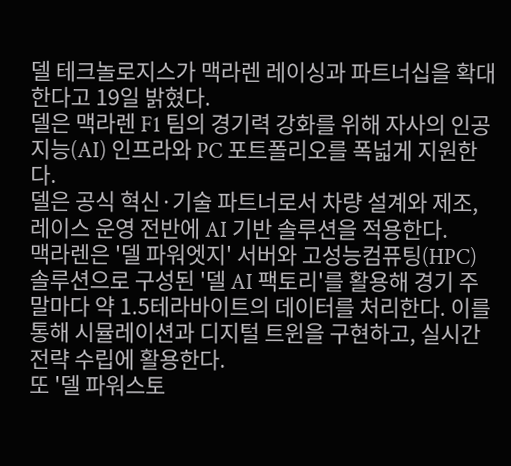델 테크놀로지스가 맥라렌 레이싱과 파트너십을 확대한다고 19일 밝혔다.
델은 맥라렌 F1 팀의 경기력 강화를 위해 자사의 인공지능(AI) 인프라와 PC 포트폴리오를 폭넓게 지원한다.
델은 공식 혁신·기술 파트너로서 차량 설계와 제조, 레이스 운영 전반에 AI 기반 솔루션을 적용한다.
맥라렌은 '델 파워엣지' 서버와 고성능컴퓨팅(HPC) 솔루션으로 구성된 '델 AI 팩토리'를 활용해 경기 주말마다 약 1.5테라바이트의 데이터를 처리한다. 이를 통해 시뮬레이션과 디지털 트윈을 구현하고, 실시간 전략 수립에 활용한다.
또 '델 파워스토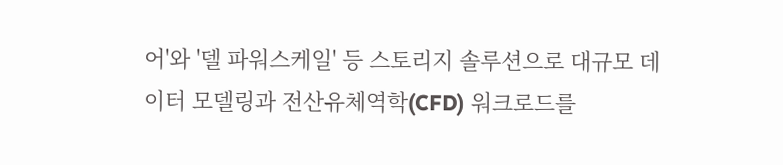어'와 '델 파워스케일' 등 스토리지 솔루션으로 대규모 데이터 모델링과 전산유체역학(CFD) 워크로드를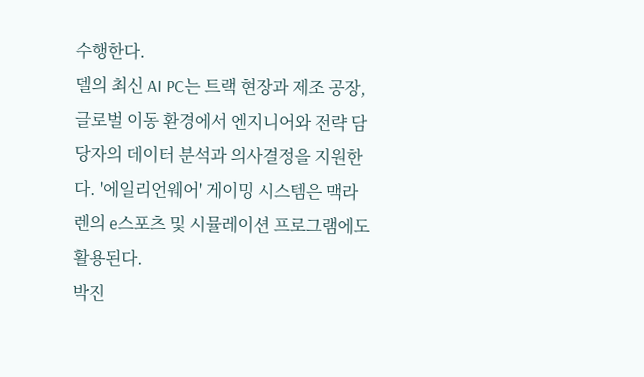수행한다.
델의 최신 AI PC는 트랙 현장과 제조 공장, 글로벌 이동 환경에서 엔지니어와 전략 담당자의 데이터 분석과 의사결정을 지원한다. '에일리언웨어' 게이밍 시스템은 맥라렌의 e스포츠 및 시뮬레이션 프로그램에도 활용된다.
박진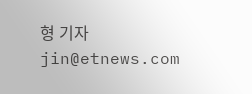형 기자 jin@etnews.com